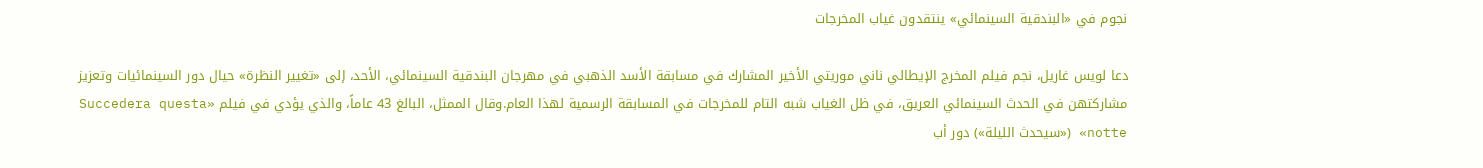نجوم في «البندقية السينمائي» ينتقدون غياب المخرجات

دعا لويس غاريل، نجم فيلم المخرج الإيطالي ناني موريتي الأخير المشارك في مسابقة الأسد الذهبي في مهرجان البندقية السينمائي، الأحد، إلى «تغيير النظرة» حيال دور السينمائيات وتعزيز مشاركتهن في الحدث السينمائي العريق، في ظل الغياب شبه التام للمخرجات في المسابقة الرسمية لهذا العام.وقال الممثل، البالغ 43 عاماً، والذي يؤدي في فيلم «Succedera questa notte» («سيحدث الليلة») دور أب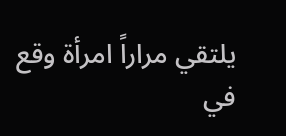يلتقي مراراً امرأة وقع في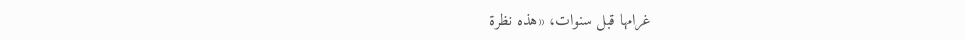غرامها قبل سنوات، «هذه نظرة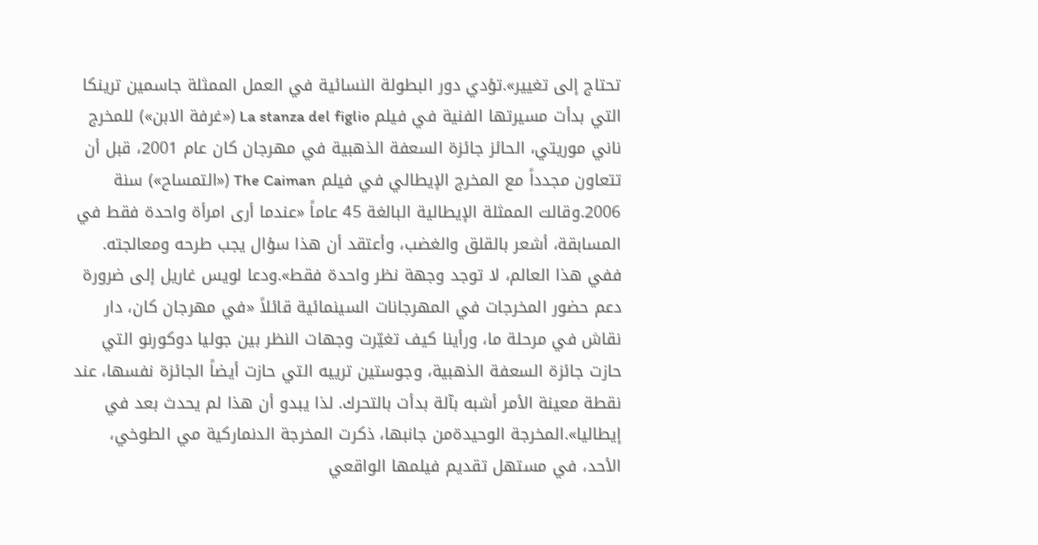تحتاج إلى تغيير».تؤدي دور البطولة النسائية في العمل الممثلة جاسمين ترينكا التي بدأت مسيرتها الفنية في فيلم La stanza del figlio («غرفة الابن») للمخرج ناني موريتي، الحائز جائزة السعفة الذهبية في مهرجان كان عام 2001، قبل أن تتعاون مجدداً مع المخرج الإيطالي في فيلم The Caiman («التمساح») سنة 2006.وقالت الممثلة الإيطالية البالغة 45 عاماً «عندما أرى امرأة واحدة فقط في المسابقة، أشعر بالقلق والغضب، وأعتقد أن هذا سؤال يجب طرحه ومعالجته. ففي هذا العالم، لا توجد وجهة نظر واحدة فقط».ودعا لويس غاريل إلى ضرورة دعم حضور المخرجات في المهرجانات السينمائية قائلاً «في مهرجان كان، دار نقاش في مرحلة ما، ورأينا كيف تغيّرت وجهات النظر بين جوليا دوكورنو التي حازت جائزة السعفة الذهبية، وجوستين ترييه التي حازت أيضاً الجائزة نفسها، عند نقطة معينة الأمر أشبه بآلة بدأت بالتحرك. لذا يبدو أن هذا لم يحدث بعد في إيطاليا».المخرجة الوحيدةمن جانبها، ذكرت المخرجة الدنماركية مي الطوخي، الأحد، في مستهل تقديم فيلمها الواقعي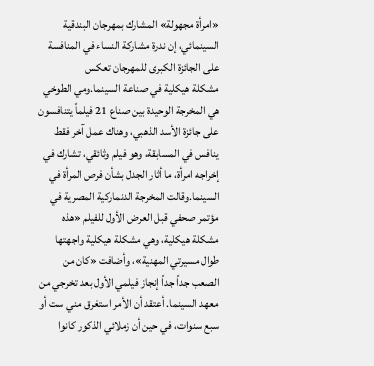«امرأة ‌مجهولة» المشارك بمهرجان البندقية السينمائي، إن ندرة مشاركة النساء في المنافسة على الجائزة الكبرى ‌للمهرجان تعكس مشكلة ‌هيكلية في صناعة السينما.ومي الطوخي هي المخرجة الوحيدة بين صناع 21 فيلماً يتنافسون على جائزة الأسد ‌الذهبي، وهناك عمل آخر فقط ينافس في المسابقة، وهو فيلم وثائقي، تشارك في إخراجه امرأة، ما أثار الجدل بشأن فرص المرأة في السينما.وقالت المخرجة الدنماركية المصرية في مؤتمر صحفي قبل العرض الأول للفيلم «هذه مشكلة هيكلية، وهي مشكلة هيكلية واجهتها طوال مسيرتي المهنية»، وأضافت «كان من الصعب جداً ‌جداً إنجاز فيلمي الأول بعد تخرجي من معهد السينما. أعتقد أن الأمر استغرق مني ست أو سبع سنوات، في حين أن زملائي الذكور كانوا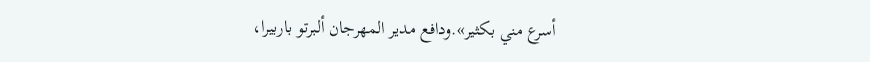أسرع مني بكثير».ودافع مدير المهرجان ألبرتو باربيرا،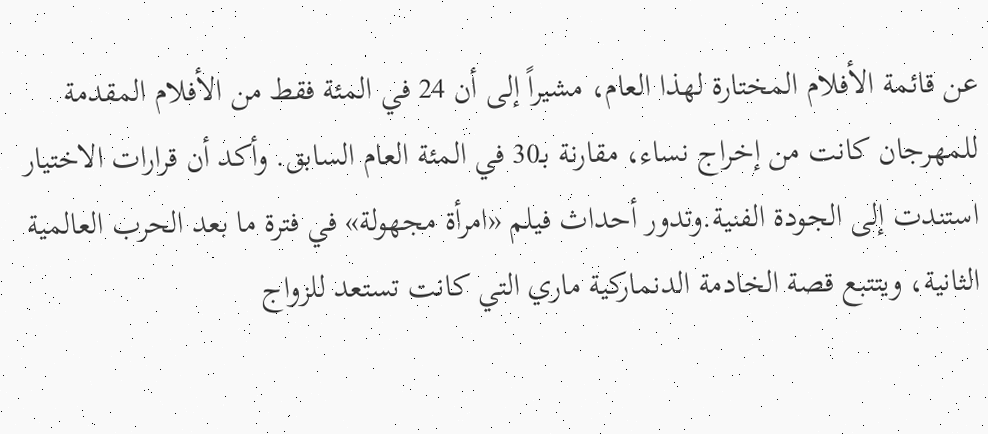عن ‌قائمة الأفلام المختارة لهذا العام، مشيراً إلى ‌أن 24 في المئة فقط من الأفلام المقدمة للمهرجان كانت من إخراج نساء، مقارنة بـ30 في المئة ‌العام السابق. وأكد أن قرارات الاختيار استندت إلى الجودة الفنية.وتدور أحداث ‌فيلم «امرأة مجهولة» في فترة ما بعد الحرب العالمية الثانية، ويتتبع قصة الخادمة الدنماركية ماري التي كانت تستعد للزواج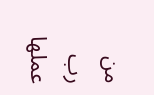من رب عملها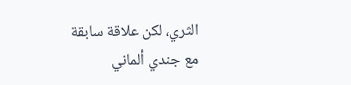الثري، لكن علاقة سابقة مع جندي ألماني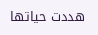هددت حياتها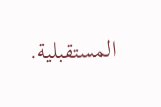المستقبلية.